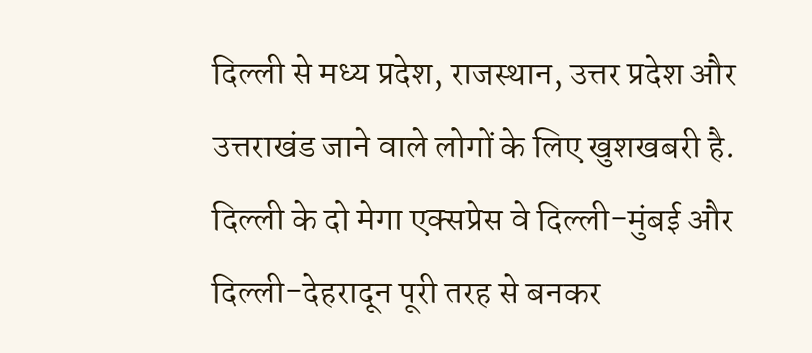दिल्ली से मध्य प्रदेश, राजस्थान, उत्तर प्रदेश और उत्तराखंड जाने वाले लोगों के लिए खुशखबरी है. दिल्ली के दो मेगा एक्सप्रेस वे दिल्ली-मुंबई और दिल्ली-देहरादून पूरी तरह से बनकर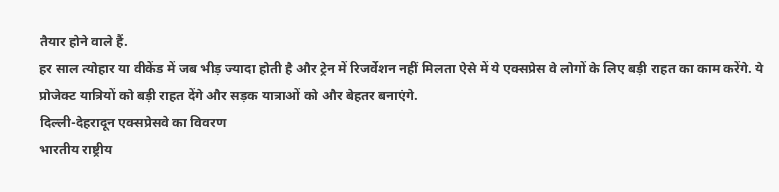तैयार होने वाले हैं.
हर साल त्योहार या वीकेंड में जब भीड़ ज्यादा होती है और ट्रेन में रिजर्वेशन नहीं मिलता ऐसे में ये एक्सप्रेस वे लोगों के लिए बड़ी राहत का काम करेंगे. ये प्रोजेक्ट यात्रियों को बड़ी राहत देंगे और सड़क यात्राओं को और बेहतर बनाएंगे.
दिल्ली-देहरादून एक्सप्रेसवे का विवरण
भारतीय राष्ट्रीय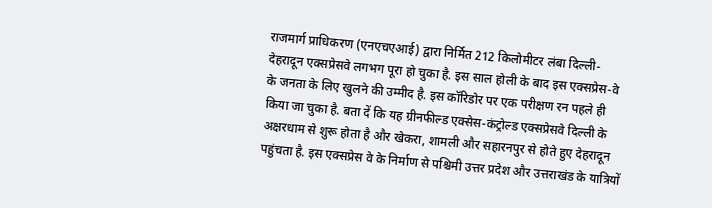राजमार्ग प्राधिकरण (एनएचएआई) द्वारा निर्मित 212 किलोमीटर लंबा दिल्ली-देहरादून एक्सप्रेसवे लगभग पूरा हो चुका है. इस साल होली के बाद इस एक्सप्रेस-वे के जनता के लिए खुलने की उम्मीद है. इस कॉरिडोर पर एक परीक्षण रन पहले ही किया जा चुका है. बता दें कि यह ग्रीनफील्ड एक्सेस-कंट्रोल्ड एक्सप्रेसवे दिल्ली के अक्षरधाम से शुरू होता है और खेकरा, शामली और सहारनपुर से होते हुए देहरादून पहुंचता है. इस एक्सप्रेस वे के निर्माण से पश्चिमी उत्तर प्रदेश और उत्तराखंड के यात्रियों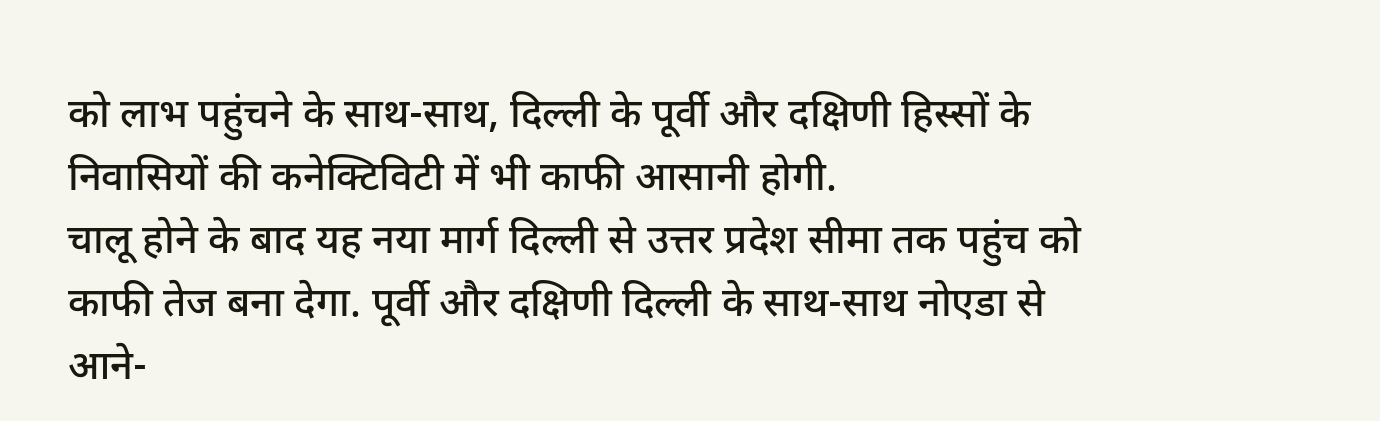को लाभ पहुंचने के साथ-साथ, दिल्ली के पूर्वी और दक्षिणी हिस्सों के निवासियों की कनेक्टिविटी में भी काफी आसानी होगी.
चालू होने के बाद यह नया मार्ग दिल्ली से उत्तर प्रदेश सीमा तक पहुंच को काफी तेज बना देगा. पूर्वी और दक्षिणी दिल्ली के साथ-साथ नोएडा से आने-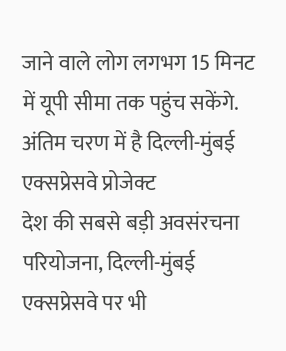जाने वाले लोग लगभग 15 मिनट में यूपी सीमा तक पहुंच सकेंगे.
अंतिम चरण में है दिल्ली-मुंबई एक्सप्रेसवे प्रोजेक्ट
देश की सबसे बड़ी अवसंरचना परियोजना, दिल्ली-मुंबई एक्सप्रेसवे पर भी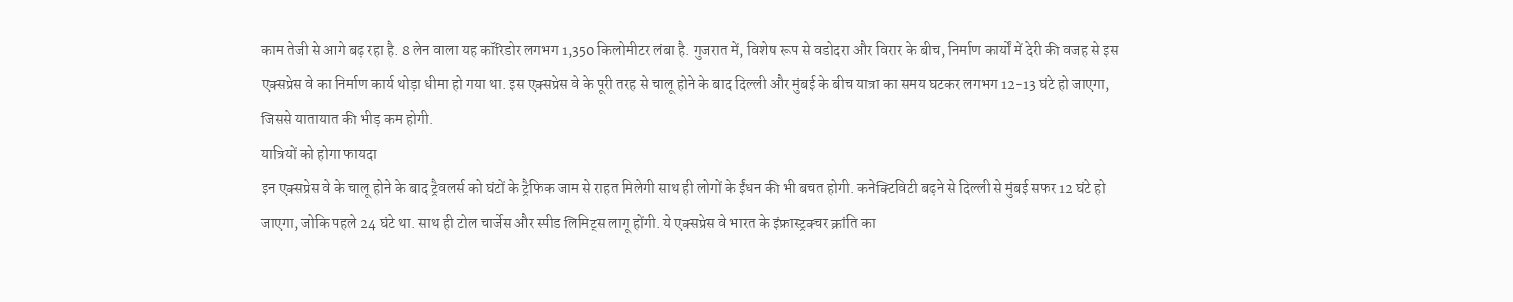काम तेजी से आगे बढ़ रहा है. 8 लेन वाला यह कॉरिडोर लगभग 1,350 किलोमीटर लंबा है. गुजरात में, विशेष रूप से वडोदरा और विरार के बीच, निर्माण कार्यों में देरी की वजह से इस एक्सप्रेस वे का निर्माण कार्य थोड़ा धीमा हो गया था. इस एक्सप्रेस वे के पूरी तरह से चालू होने के बाद दिल्ली और मुंबई के बीच यात्रा का समय घटकर लगभग 12-13 घंटे हो जाएगा, जिससे यातायात की भीड़ कम होगी.
यात्रियों को होगा फायदा
इन एक्सप्रेस वे के चालू होने के बाद ट्रैवलर्स को घंटों के ट्रैफिक जाम से राहत मिलेगी साथ ही लोगों के ईंधन की भी बचत होगी. कनेक्टिविटी बढ़ने से दिल्ली से मुंबई सफर 12 घंटे हो जाएगा, जोकि पहले 24 घंटे था. साथ ही टोल चार्जेस और स्पीड लिमिट्स लागू होंगी. ये एक्सप्रेस वे भारत के इंफ्रास्ट्रक्चर क्रांति का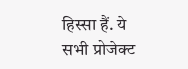हिस्सा हैं. ये सभी प्रोजेक्ट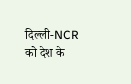दिल्ली-NCR को देश के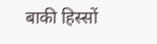बाकी हिस्सों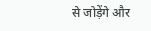से जोड़ेंगे और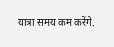यात्रा समय कम करेंगे.